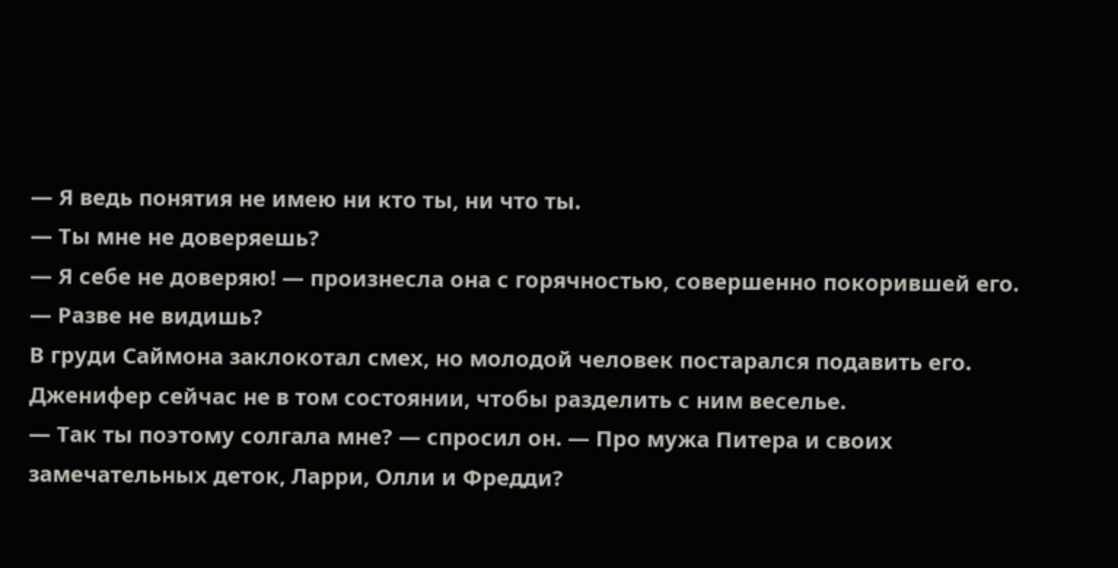— Я ведь понятия не имею ни кто ты, ни что ты.
— Ты мне не доверяешь?
— Я себе не доверяю! — произнесла она с горячностью, совершенно покорившей его. — Разве не видишь?
В груди Саймона заклокотал смех, но молодой человек постарался подавить его. Дженифер сейчас не в том состоянии, чтобы разделить с ним веселье.
— Так ты поэтому солгала мне? — спросил он. — Про мужа Питера и своих замечательных деток, Ларри, Олли и Фредди?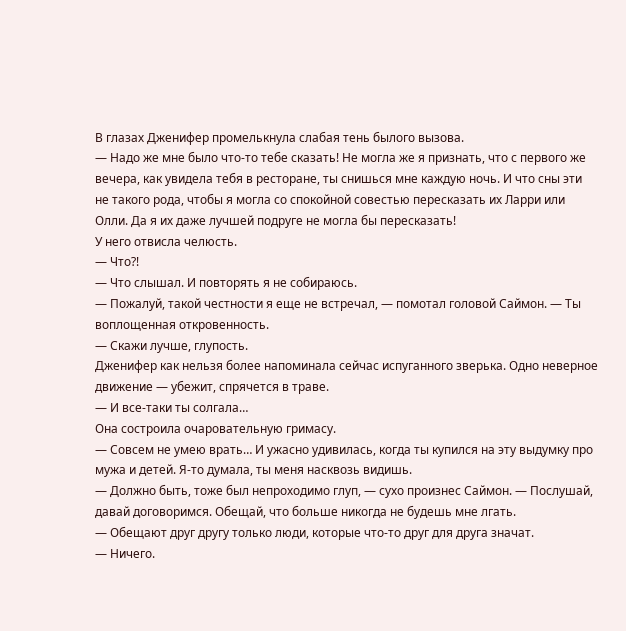В глазах Дженифер промелькнула слабая тень былого вызова.
— Надо же мне было что-то тебе сказать! Не могла же я признать, что с первого же вечера, как увидела тебя в ресторане, ты снишься мне каждую ночь. И что сны эти не такого рода, чтобы я могла со спокойной совестью пересказать их Ларри или Олли. Да я их даже лучшей подруге не могла бы пересказать!
У него отвисла челюсть.
— Что?!
— Что слышал. И повторять я не собираюсь.
— Пожалуй, такой честности я еще не встречал, — помотал головой Саймон. — Ты воплощенная откровенность.
— Скажи лучше, глупость.
Дженифер как нельзя более напоминала сейчас испуганного зверька. Одно неверное движение — убежит, спрячется в траве.
— И все-таки ты солгала…
Она состроила очаровательную гримасу.
— Совсем не умею врать… И ужасно удивилась, когда ты купился на эту выдумку про мужа и детей. Я-то думала, ты меня насквозь видишь.
— Должно быть, тоже был непроходимо глуп, — сухо произнес Саймон. — Послушай, давай договоримся. Обещай, что больше никогда не будешь мне лгать.
— Обещают друг другу только люди, которые что-то друг для друга значат.
— Ничего.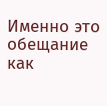Именно это обещание как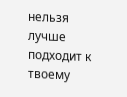нельзя лучше подходит к твоему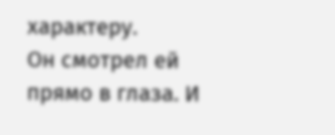характеру.
Он смотрел ей прямо в глаза. И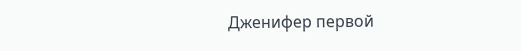Дженифер первой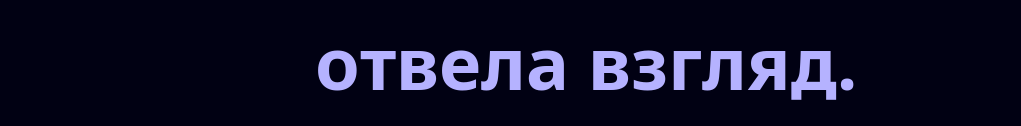отвела взгляд.